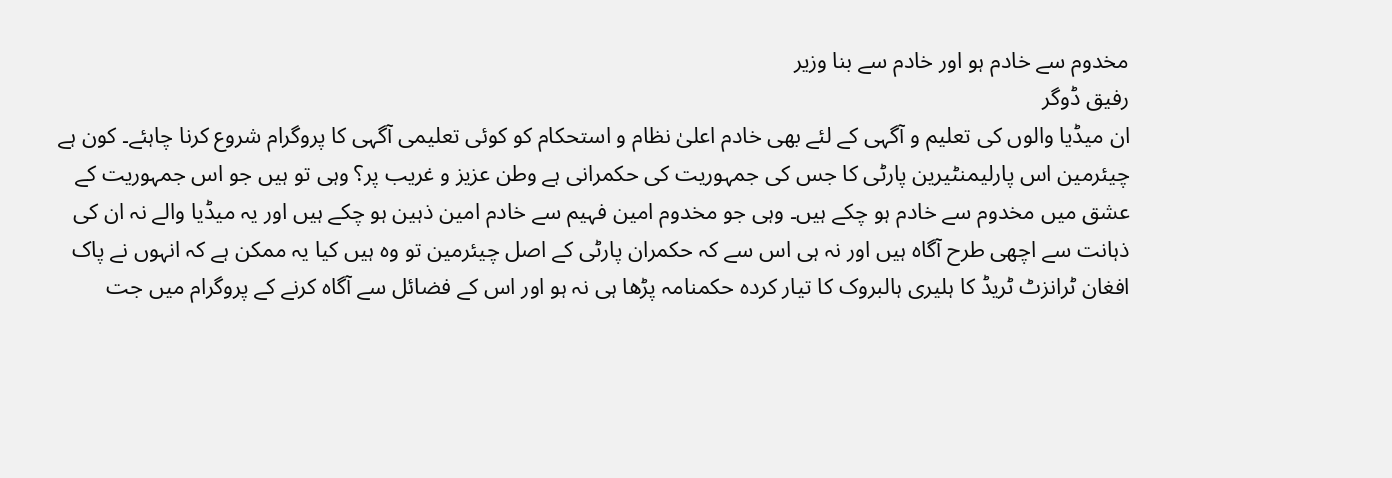مخدوم سے خادم ہو اور خادم سے بنا وزیر
رفیق ڈوگر
ان میڈیا والوں کی تعلیم و آگہی کے لئے بھی خادم اعلیٰ نظام و استحکام کو کوئی تعلیمی آگہی کا پروگرام شروع کرنا چاہئے۔ کون ہے چیئرمین اس پارلیمنٹیرین پارٹی کا جس کی جمہوریت کی حکمرانی ہے وطن عزیز و غریب پر؟ وہی تو ہیں جو اس جمہوریت کے عشق میں مخدوم سے خادم ہو چکے ہیں۔ وہی جو مخدوم امین فہیم سے خادم امین ذہین ہو چکے ہیں اور یہ میڈیا والے نہ ان کی ذہانت سے اچھی طرح آگاہ ہیں اور نہ ہی اس سے کہ حکمران پارٹی کے اصل چیئرمین تو وہ ہیں کیا یہ ممکن ہے کہ انہوں نے پاک افغان ٹرانزٹ ٹریڈ کا ہلیری ہالبروک کا تیار کردہ حکمنامہ پڑھا ہی نہ ہو اور اس کے فضائل سے آگاہ کرنے کے پروگرام میں جت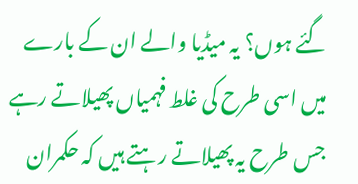گئے ہوں؟ یہ میڈیا والے ان کے بارے میں اسی طرح کی غلط فہمیاں پھیلاتے رہے جس طرح یہ پھیلاتے رہتے ہیں کہ حکمران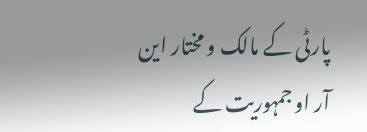پارٹی کے مالک و مختار این آر او جمہوریت کے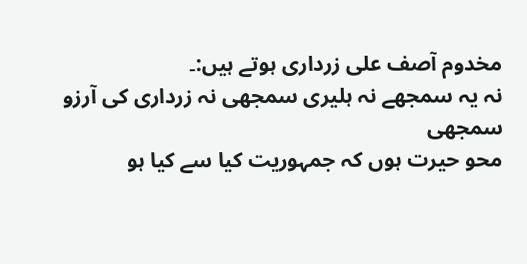مخدوم آصف علی زرداری ہوتے ہیں:۔
نہ یہ سمجھے نہ ہلیری سمجھی نہ زرداری کی آرزو سمجھی
محو حیرت ہوں کہ جمہوریت کیا سے کیا ہو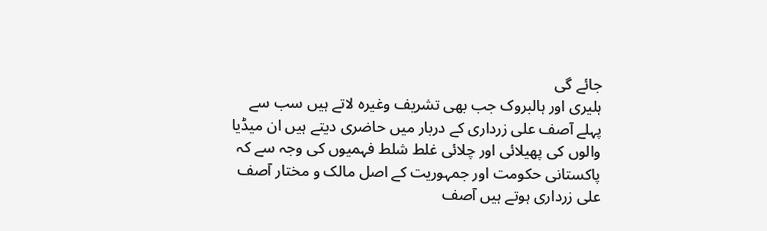جائے گی
ہلیری اور ہالبروک جب بھی تشریف وغیرہ لاتے ہیں سب سے پہلے آصف علی زرداری کے دربار میں حاضری دیتے ہیں ان میڈیا والوں کی پھیلائی اور چلائی غلط شلط فہمیوں کی وجہ سے کہ پاکستانی حکومت اور جمہوریت کے اصل مالک و مختار آصف علی زرداری ہوتے ہیں آصف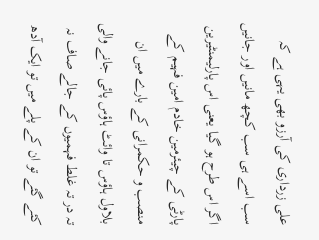علی زرداری کی آرزو بھی یہی ہے کہ سب اسے ہی سب کچھ مانیں اور جانیں اگر اس طرح ہو گیا یعنی اس پارلیمنٹیرین پارٹی کے چیئرمین خادم امین فہیم کے منصب و حکمرانی کے بارے میں ان بلاول ہاؤس تا وائٹ ہاؤس پائی جانے والی تہ در تہ غلط فہمیوں کے جالے صاف نہ کئے گئے تو ان کے پلے میں تو ایک آدھ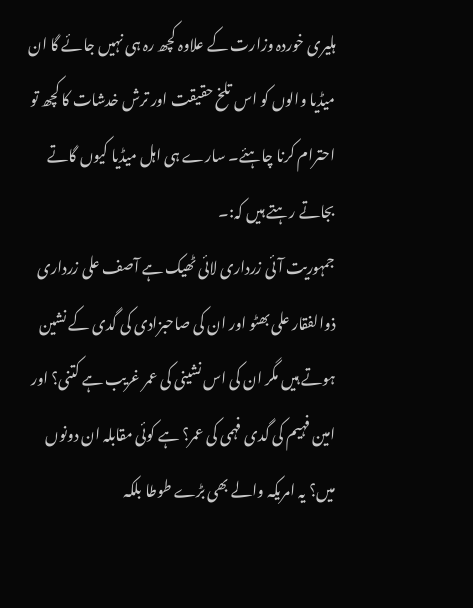ہلیری خوردہ وزارت کے علاوہ کچھ رہ ہی نہیں جائے گا ان میڈیا والوں کو اس تلخ حقیقت اور ترش خدشات کا کچھ تو احترام کرنا چاہئے۔ سارے ہی اہل میڈیا کیوں گاتے بجاتے رہتے ہیں کہ:۔
جمہوریت آئی زرداری لائی ٹھیک ہے آصف علی زرداری ذوالفقار علی بھٹو اور ان کی صاحبزادی کی گدی کے نشین ہوتے ہیں مگر ان کی اس نشینی کی عمر غریب ہے کتنی؟ اور امین فہیم کی گدی فہمی کی عمر؟ ہے کوئی مقابلہ ان دونوں میں؟ یہ امریکہ والے بھی بڑے طوطا بلکہ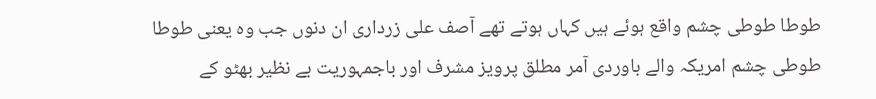طوطا طوطی چشم واقع ہوئے ہیں کہاں ہوتے تھے آصف علی زرداری ان دنوں جب وہ یعنی طوطا طوطی چشم امریکہ والے باوردی آمر مطلق پرویز مشرف اور باجمہوریت بے نظیر بھٹو کے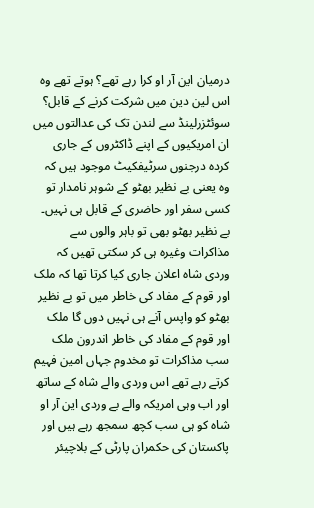درمیان این آر او کرا رہے تھے؟ ہوتے تھے وہ اس لین دین میں شرکت کرنے کے قابل؟ سوئٹزرلینڈ سے لندن تک کی عدالتوں میں ان امریکیوں کے اپنے ڈاکٹروں کے جاری کردہ درجنوں سرٹیفکیٹ موجود ہیں کہ وہ یعنی بے نظیر بھٹو کے شوہر نامدار تو کسی سفر اور حاضری کے قابل ہی نہیں۔ بے نظیر بھٹو بھی تو باہر والوں سے مذاکرات وغیرہ ہی کر سکتی تھیں کہ وردی شاہ اعلان جاری کیا کرتا تھا کہ ملک اور قوم کے مفاد کی خاطر میں تو بے نظیر بھٹو کو واپس آنے ہی نہیں دوں گا ملک اور قوم کے مفاد کی خاطر اندرون ملک سب مذاکرات تو مخدوم جہاں امین فہیم کرتے رہے تھے اس وردی والے شاہ کے ساتھ اور اب وہی امریکہ والے بے وردی این آر او شاہ کو ہی سب کچھ سمجھ رہے ہیں اور پاکستان کی حکمران پارٹی کے بلاچیئر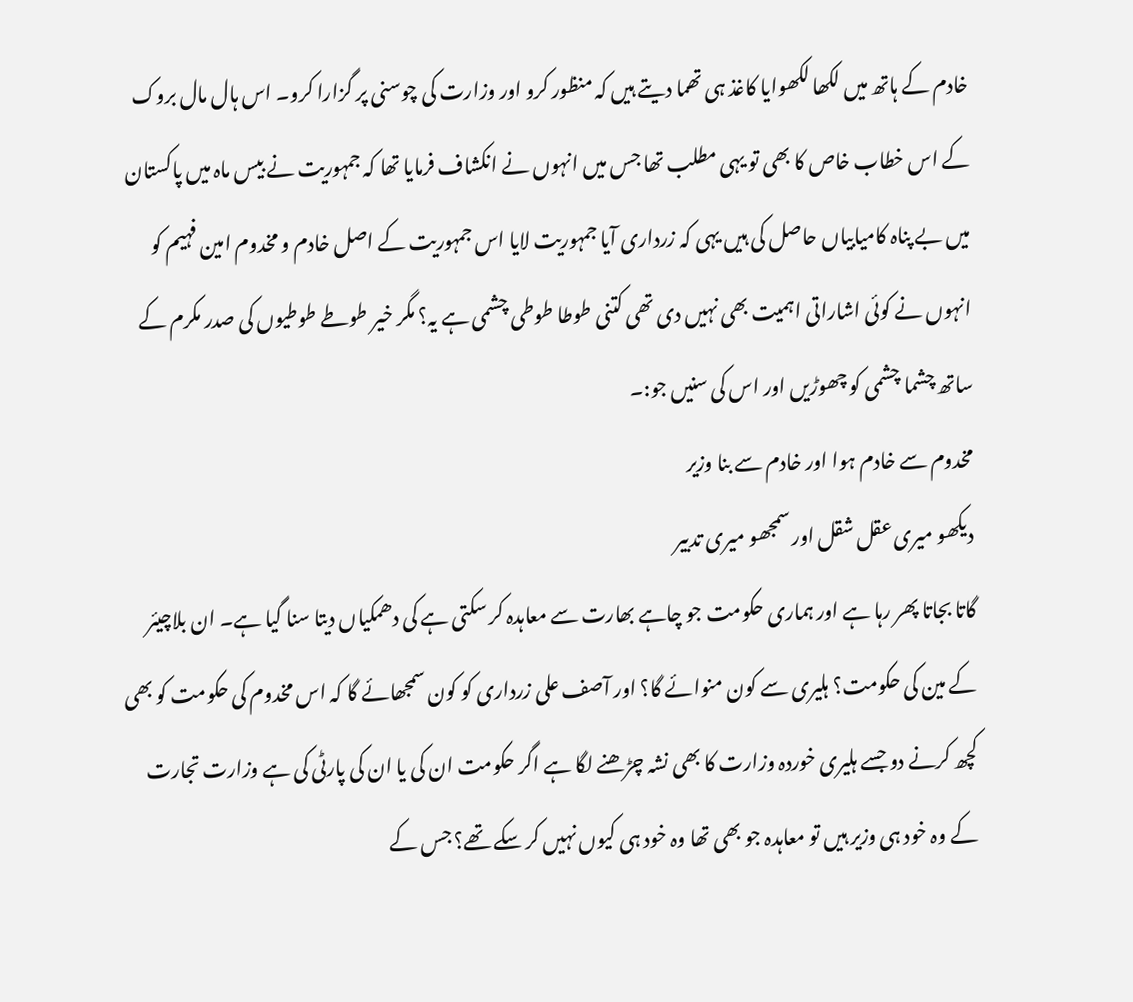خادم کے ہاتھ میں لکھا لکھوایا کاغذ ہی تھما دیتے ہیں کہ منظور کرو اور وزارت کی چوسنی پر گزارا کرو۔ اس ہال مال بروک کے اس خطاب خاص کا بھی تو یہی مطلب تھا جس میں انہوں نے انکشاف فرمایا تھا کہ جمہوریت نے بیس ماہ میں پاکستان میں بے پناہ کامیابیاں حاصل کی ہیں یہی کہ زرداری آیا جمہوریت لایا اس جمہوریت کے اصل خادم و مخدوم امین فہیم کو انہوں نے کوئی اشاراتی اہمیت بھی نہیں دی تھی کتنی طوطا طوطی چشمی ہے یہ؟ مگر خیر طوطے طوطیوں کی صدر مکرم کے ساتھ چشما چشمی کو چھوڑیں اور اس کی سنیں جو:۔
مخدوم سے خادم ہوا اور خادم سے بنا وزیر
دیکھو میری عقل شقل اور سمجھو میری تدبیر
گاتا بجاتا پھر رہا ہے اور ہماری حکومت جو چاہے بھارت سے معاہدہ کر سکتی ہے کی دھمکیاں دیتا سنا گیا ہے۔ ان بلاچیئر کے مین کی حکومت؟ ہلیری سے کون منوائے گا؟ اور آصف علی زرداری کو کون سمجھائے گا کہ اس مخدوم کی حکومت کو بھی کچھ کرنے دو جسے ہلیری خوردہ وزارت کا بھی نشہ چڑھنے لگا ہے اگر حکومت ان کی یا ان کی پارٹی کی ہے وزارت تجارت کے وہ خود ہی وزیر ہیں تو معاہدہ جو بھی تھا وہ خود ہی کیوں نہیں کر سکے تھے؟ جس کے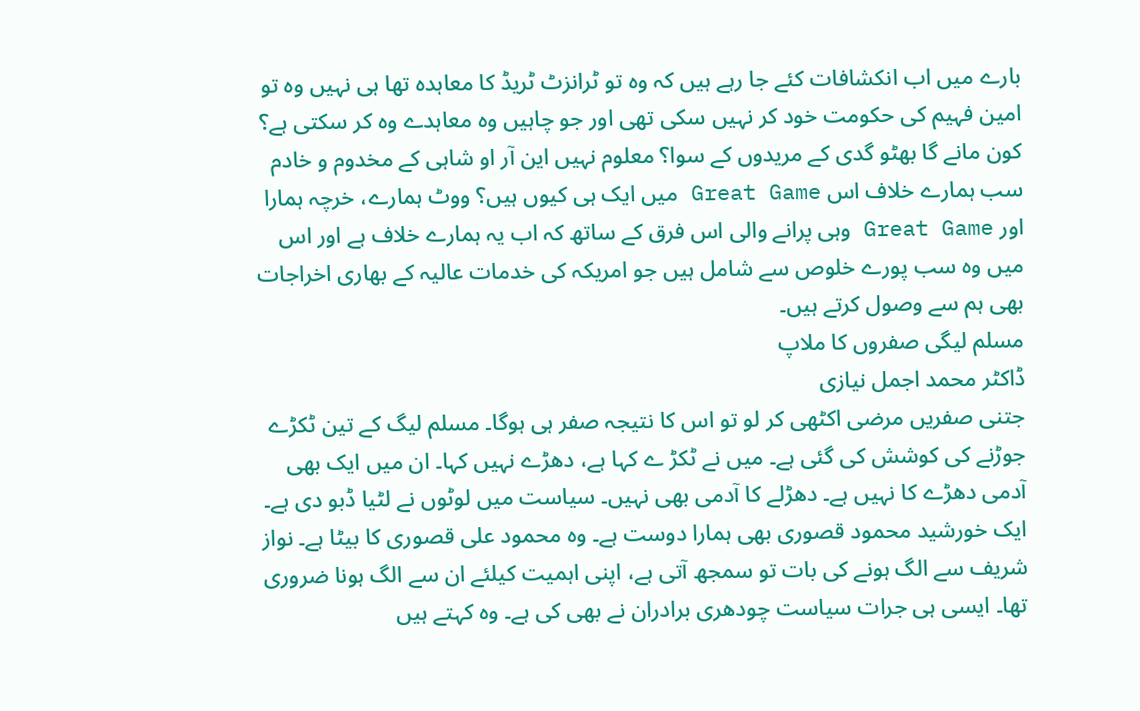بارے میں اب انکشافات کئے جا رہے ہیں کہ وہ تو ٹرانزٹ ٹریڈ کا معاہدہ تھا ہی نہیں وہ تو امین فہیم کی حکومت خود کر نہیں سکی تھی اور جو چاہیں وہ معاہدے وہ کر سکتی ہے؟ کون مانے گا بھٹو گدی کے مریدوں کے سوا؟ معلوم نہیں این آر او شاہی کے مخدوم و خادم سب ہمارے خلاف اس Great Game میں ایک ہی کیوں ہیں؟ ووٹ ہمارے، خرچہ ہمارا اور Great Game وہی پرانے والی اس فرق کے ساتھ کہ اب یہ ہمارے خلاف ہے اور اس میں وہ سب پورے خلوص سے شامل ہیں جو امریکہ کی خدمات عالیہ کے بھاری اخراجات بھی ہم سے وصول کرتے ہیں۔
مسلم لیگی صفروں کا ملاپ
ڈاکٹر محمد اجمل نیازی
جتنی صفریں مرضی اکٹھی کر لو تو اس کا نتیجہ صفر ہی ہوگا۔ مسلم لیگ کے تین ٹکڑے جوڑنے کی کوشش کی گئی ہے۔ میں نے ٹکڑ ے کہا ہے، دھڑے نہیں کہا۔ ان میں ایک بھی آدمی دھڑے کا نہیں ہے۔ دھڑلے کا آدمی بھی نہیں۔ سیاست میں لوٹوں نے لٹیا ڈبو دی ہے۔ ایک خورشید محمود قصوری بھی ہمارا دوست ہے۔ وہ محمود علی قصوری کا بیٹا ہے۔ نواز شریف سے الگ ہونے کی بات تو سمجھ آتی ہے، اپنی اہمیت کیلئے ان سے الگ ہونا ضروری تھا۔ ایسی ہی جرات سیاست چودھری برادران نے بھی کی ہے۔ وہ کہتے ہیں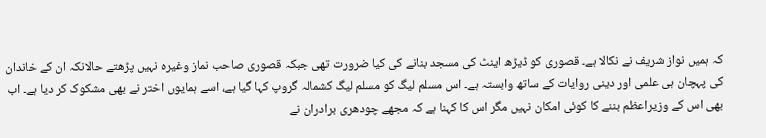کہ ہمیں نواز شریف نے نکالا ہے۔ قصوری کو ڈیڑھ اینٹ کی مسجد بنانے کی کیا ضرورت تھی جبکہ قصوری صاحب نماز وغیرہ نہیں پڑھتے حالانکہ ان کے خاندان کی پہچان ہی علمی اور دینی روایات کے ساتھ وابستہ ہے۔ اس مسلم لیگ کو مسلم لیگ کشمالہ گروپ کہا گیا ہے، اسے ہمایوں اختر نے بھی مشکوک کر دیا ہے۔ اب بھی اس کے وزیراعظم بننے کا کوئی امکان نہیں مگر اس کا کہنا ہے کہ مجھے چودھری برادران نے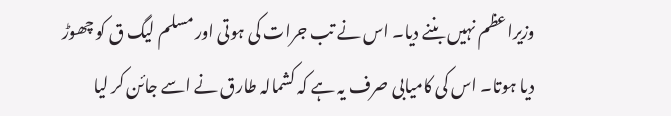وزیراعظم نہیں بننے دیا۔ اس نے تب جرات کی ہوتی اور مسلم لیگ ق کو چھوڑ دیا ہوتا۔ اس کی کامیابی صرف یہ ہے کہ کشمالہ طارق نے اسے جائن کر لیا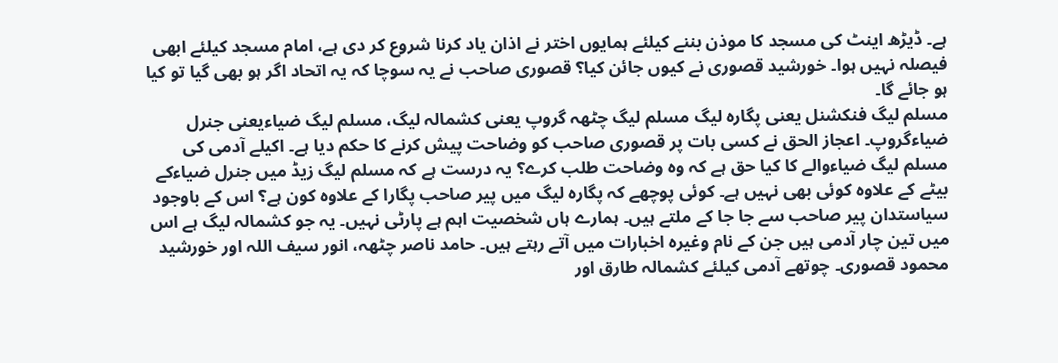ہے۔ ڈیڑھ اینٹ کی مسجد کا موذن بننے کیلئے ہمایوں اختر نے اذان یاد کرنا شروع کر دی ہے، امام مسجد کیلئے ابھی فیصلہ نہیں ہوا۔ خورشید قصوری نے کیوں جائن کیا؟ قصوری صاحب نے یہ سوچا کہ یہ اتحاد اگر ہو بھی گیا تو کیا ہو جائے گا۔
مسلم لیگ فنکشنل یعنی پگارہ لیگ مسلم لیگ چٹھہ گروپ یعنی کشمالہ لیگ، مسلم لیگ ضیاءیعنی جنرل ضیاءگروپ۔ اعجاز الحق نے کسی بات پر قصوری صاحب کو وضاحت پیش کرنے کا حکم دیا ہے۔ اکیلے آدمی کی مسلم لیگ ضیاءوالے کا کیا حق ہے کہ وہ وضاحت طلب کرے؟ یہ درست ہے کہ مسلم لیگ زیڈ میں جنرل ضیاءکے بیٹے کے علاوہ کوئی بھی نہیں ہے۔ کوئی پوچھے کہ پگارہ لیگ میں پیر صاحب پگارا کے علاوہ کون ہے؟ اس کے باوجود سیاستدان پیر صاحب سے جا جا کے ملتے ہیں۔ ہمارے ہاں شخصیت اہم ہے پارٹی نہیں۔ یہ جو کشمالہ لیگ ہے اس میں تین چار آدمی ہیں جن کے نام وغیرہ اخبارات میں آتے رہتے ہیں۔ حامد ناصر چٹھہ، انور سیف اللہ اور خورشید محمود قصوری۔ چوتھے آدمی کیلئے کشمالہ طارق اور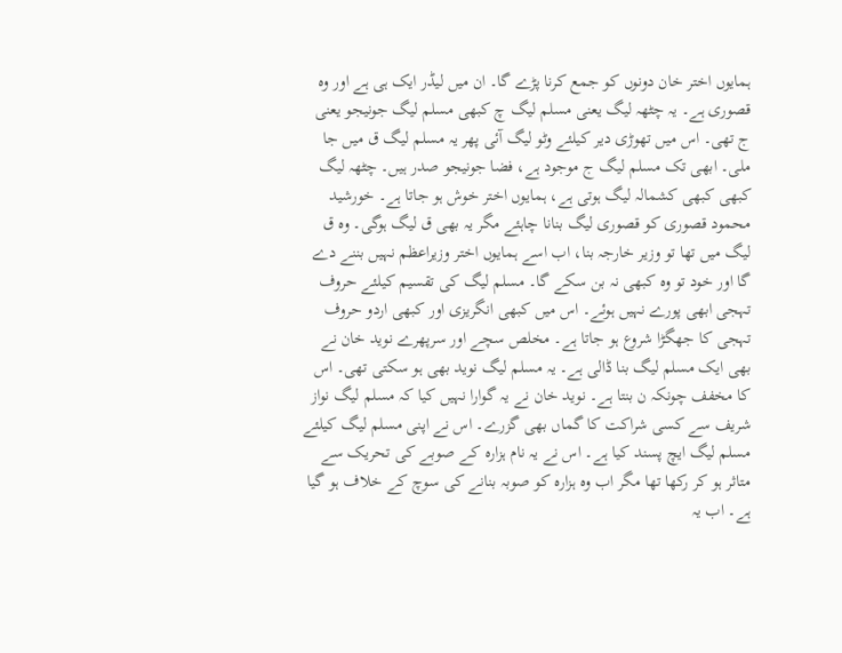ہمایوں اختر خان دونوں کو جمع کرنا پڑے گا۔ ان میں لیڈر ایک ہی ہے اور وہ قصوری ہے۔ یہ چٹھہ لیگ یعنی مسلم لیگ چ کبھی مسلم لیگ جونیجو یعنی ج تھی۔ اس میں تھوڑی دیر کیلئے وٹو لیگ آئی پھر یہ مسلم لیگ ق میں جا ملی۔ ابھی تک مسلم لیگ ج موجود ہے، فضا جونیجو صدر ہیں۔ چٹھہ لیگ کبھی کبھی کشمالہ لیگ ہوتی ہے، ہمایوں اختر خوش ہو جاتا ہے۔ خورشید محمود قصوری کو قصوری لیگ بنانا چاہئے مگر یہ بھی ق لیگ ہوگی۔ وہ ق لیگ میں تھا تو وزیر خارجہ بنا، اب اسے ہمایوں اختر وزیراعظم نہیں بننے دے گا اور خود تو وہ کبھی نہ بن سکے گا۔ مسلم لیگ کی تقسیم کیلئے حروف تہجی ابھی پورے نہیں ہوئے۔ اس میں کبھی انگریزی اور کبھی اردو حروف تہجی کا جھگڑا شروع ہو جاتا ہے۔ مخلص سچے اور سرپھرے نوید خان نے بھی ایک مسلم لیگ بنا ڈالی ہے۔ یہ مسلم لیگ نوید بھی ہو سکتی تھی۔ اس کا مخفف چونکہ ن بنتا ہے۔ نوید خان نے یہ گوارا نہیں کیا کہ مسلم لیگ نواز شریف سے کسی شراکت کا گماں بھی گزرے۔ اس نے اپنی مسلم لیگ کیلئے مسلم لیگ ایچ پسند کیا ہے۔ اس نے یہ نام ہزارہ کے صوبے کی تحریک سے متاثر ہو کر رکھا تھا مگر اب وہ ہزارہ کو صوبہ بنانے کی سوچ کے خلاف ہو گیا ہے۔ اب یہ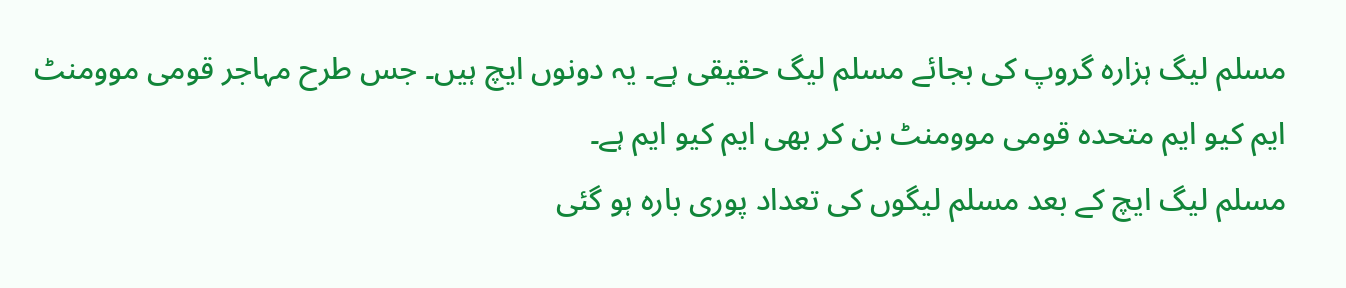مسلم لیگ ہزارہ گروپ کی بجائے مسلم لیگ حقیقی ہے۔ یہ دونوں ایچ ہیں۔ جس طرح مہاجر قومی موومنٹ ایم کیو ایم متحدہ قومی موومنٹ بن کر بھی ایم کیو ایم ہے۔
مسلم لیگ ایچ کے بعد مسلم لیگوں کی تعداد پوری بارہ ہو گئی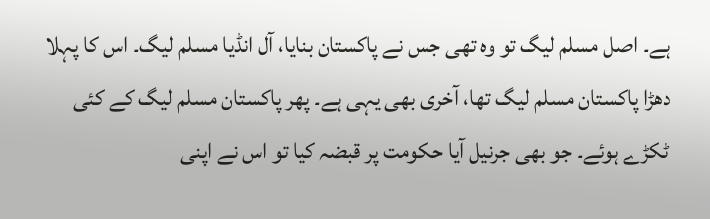ہے۔ اصل مسلم لیگ تو وہ تھی جس نے پاکستان بنایا، آل انڈیا مسلم لیگ۔ اس کا پہلا دھڑا پاکستان مسلم لیگ تھا، آخری بھی یہی ہے۔ پھر پاکستان مسلم لیگ کے کئی ٹکڑے ہوئے۔ جو بھی جرنیل آیا حکومت پر قبضہ کیا تو اس نے اپنی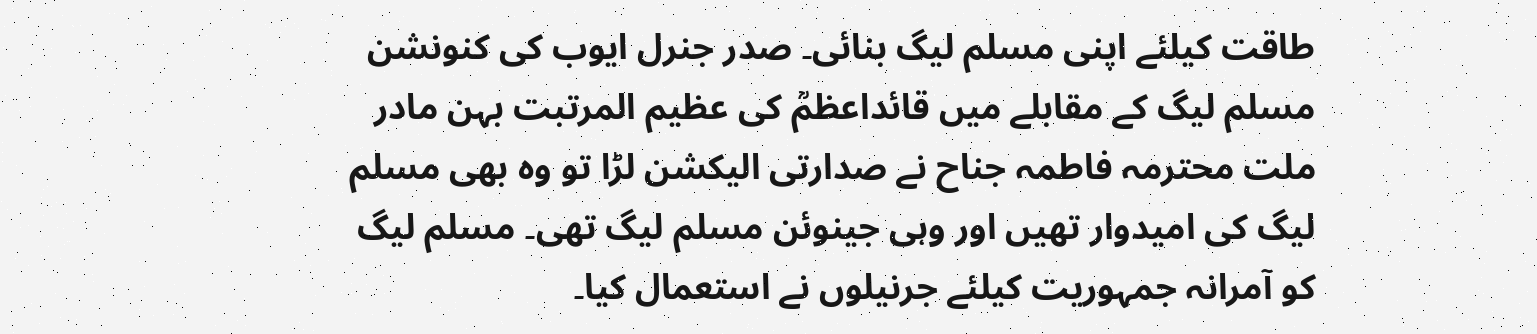طاقت کیلئے اپنی مسلم لیگ بنائی۔ صدر جنرل ایوب کی کنونشن مسلم لیگ کے مقابلے میں قائداعظمؒ کی عظیم المرتبت بہن مادر ملت محترمہ فاطمہ جناح نے صدارتی الیکشن لڑا تو وہ بھی مسلم لیگ کی امیدوار تھیں اور وہی جینوئن مسلم لیگ تھی۔ مسلم لیگ کو آمرانہ جمہوریت کیلئے جرنیلوں نے استعمال کیا۔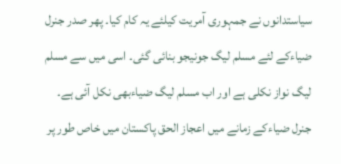سیاستدانوں نے جمہوری آمریت کیلئے یہ کام کیا۔ پھر صدر جنرل ضیاءکے لئے مسلم لیگ جونیجو بنائی گئی۔ اسی میں سے مسلم لیگ نواز نکلی ہے اور اب مسلم لیگ ضیاءبھی نکل آئی ہے۔ جنرل ضیاءکے زمانے میں اعجاز الحق پاکستان میں خاص طور پر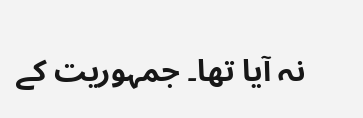نہ آیا تھا۔ جمہوریت کے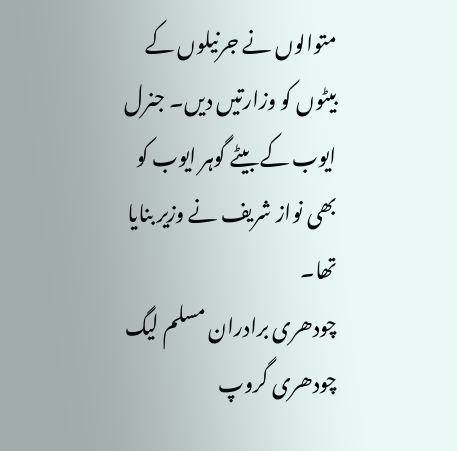متوالوں نے جرنیلوں کے بیٹوں کو وزارتیں دیں۔ جنرل ایوب کے بیٹے گوہر ایوب کو بھی نواز شریف نے وزیر بنایا تھا۔
چودھری برادران مسلم لیگ چودھری گروپ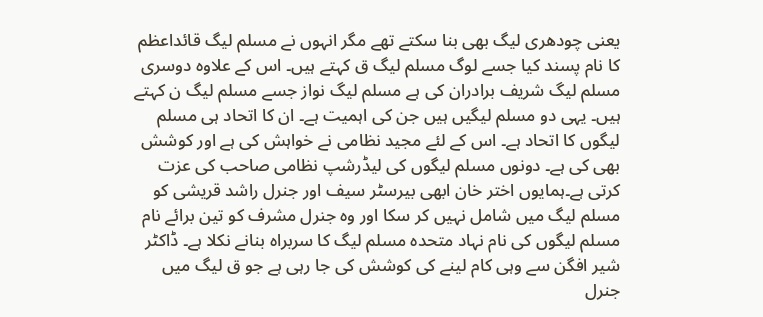یعنی چودھری لیگ بھی بنا سکتے تھے مگر انہوں نے مسلم لیگ قائداعظم کا نام پسند کیا جسے لوگ مسلم لیگ ق کہتے ہیں۔ اس کے علاوہ دوسری مسلم لیگ شریف برادران کی ہے مسلم لیگ نواز جسے مسلم لیگ ن کہتے ہیں۔ یہی دو مسلم لیگیں ہیں جن کی اہمیت ہے۔ ان کا اتحاد ہی مسلم لیگوں کا اتحاد ہے۔ اس کے لئے مجید نظامی نے خواہش کی ہے اور کوشش بھی کی ہے۔ دونوں مسلم لیگوں کی لیڈرشپ نظامی صاحب کی عزت کرتی ہے۔ہمایوں اختر خان ابھی بیرسٹر سیف اور جنرل راشد قریشی کو مسلم لیگ میں شامل نہیں کر سکا اور وہ جنرل مشرف کو تین برائے نام مسلم لیگوں کی نام نہاد متحدہ مسلم لیگ کا سربراہ بنانے نکلا ہے۔ ڈاکٹر شیر افگن سے وہی کام لینے کی کوشش کی جا رہی ہے جو ق لیگ میں جنرل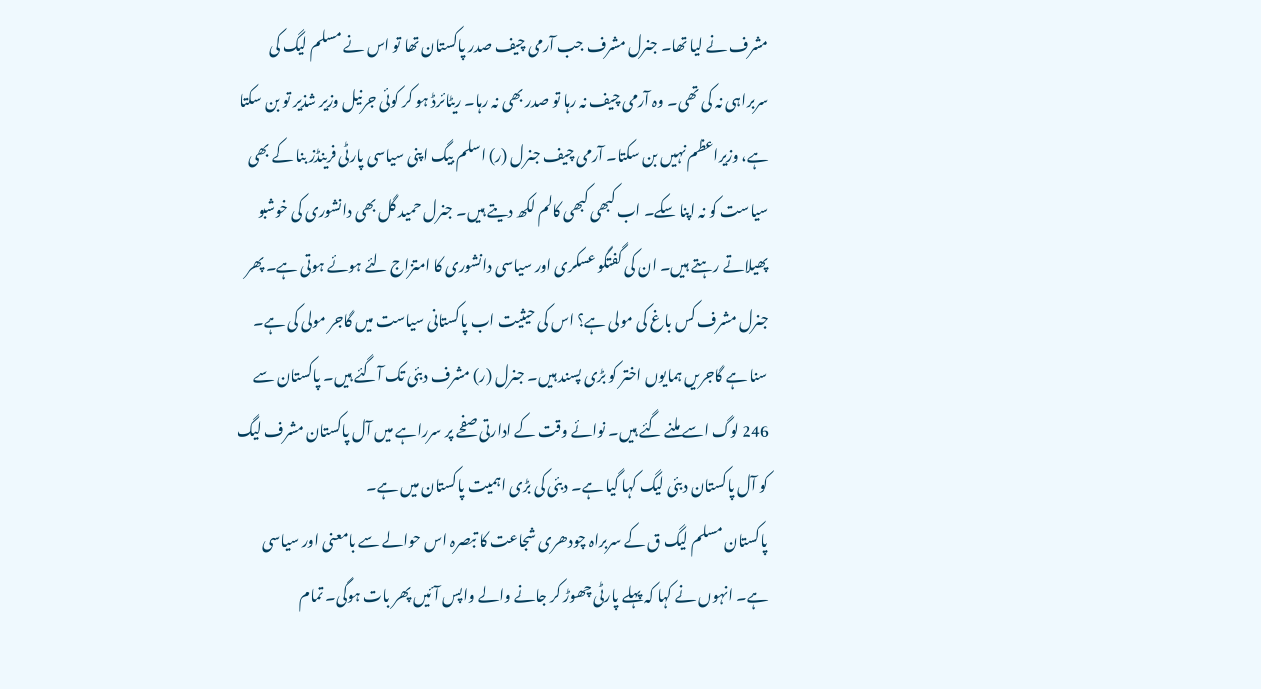مشرف نے لیا تھا۔ جنرل مشرف جب آرمی چیف صدر پاکستان تھا تو اس نے مسلم لیگ کی سربراہی نہ کی تھی۔ وہ آرمی چیف نہ رہا تو صدر بھی نہ رہا۔ ریٹائرڈ ہو کر کوئی جرنیل وزیر شذیر تو بن سکتا ہے، وزیراعظم نہیں بن سکتا۔ آرمی چیف جنرل (ر) اسلم بیگ اپنی سیاسی پارٹی فرینڈز بنا کے بھی سیاست کو نہ اپنا سکے۔ اب کبھی کبھی کالم لکھ دیتے ہیں۔ جنرل حمید گل بھی دانشوری کی خوشبو پھیلاتے رہتے ہیں۔ ان کی گفتگو عسکری اور سیاسی دانشوری کا امتزاج لئے ہوئے ہوتی ہے۔ پھر جنرل مشرف کس باغ کی مولی ہے؟ اس کی حیثیت اب پاکستانی سیاست میں گاجر مولی کی ہے۔ سنا ہے گاجریں ہمایوں اختر کو بڑی پسند ہیں۔ جنرل (ر) مشرف دبئی تک آگئے ہیں۔ پاکستان سے 246 لوگ اسے ملنے گئے ہیں۔ نوائے وقت کے ادارتی صفحے پر سرراہے میں آل پاکستان مشرف لیگ کو آل پاکستان دبئی لیگ کہا گیا ہے۔ دبئی کی بڑی اہمیت پاکستان میں ہے۔
پاکستان مسلم لیگ ق کے سربراہ چودھری شجاعت کا تبصرہ اس حوالے سے بامعنی اور سیاسی ہے۔ انہوں نے کہا کہ پہلے پارٹی چھوڑ کر جانے والے واپس آئیں پھر بات ہوگی۔ تمام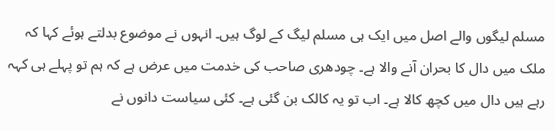مسلم لیگوں والے اصل میں ایک ہی مسلم لیگ کے لوگ ہیں۔ انہوں نے موضوع بدلتے ہوئے کہا کہ ملک میں دال کا بحران آنے والا ہے۔ چودھری صاحب کی خدمت میں عرض ہے کہ ہم تو پہلے ہی کہہ رہے ہیں دال میں کچھ کالا ہے۔ اب تو یہ کالک بن گئی ہے۔ کئی سیاست دانوں نے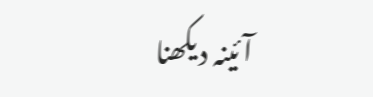آئینہ دیکھنا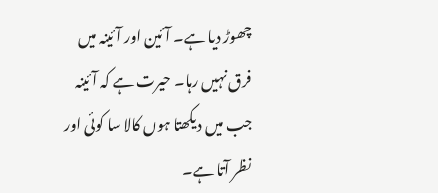چھوڑ دیا ہے۔ آئین اور آئینہ میں فرق نہیں رہا۔ حیرت ہے کہ آئینہ جب میں دیکھتا ہوں کالا سا کوئی اور نظر آتا ہے۔